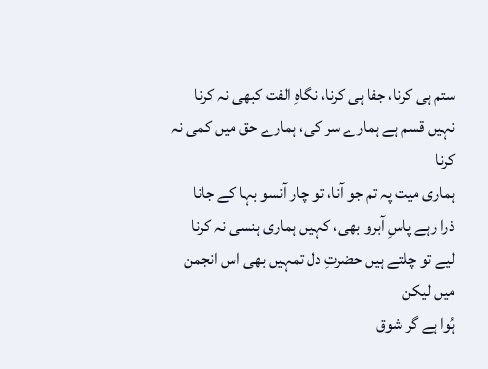ستم ہی کرنا، جفا ہی کرنا، نگاہِ الفت کبھی نہ کرنا
نہیں قسم ہے ہمارے سر کی، ہمارے حق میں کمی نہ کرنا
ہماری میت پہ تم جو آنا، تو چار آنسو بہا کے جانا
ذرا رہے پاسِ آبرو بھی، کہیں ہماری ہنسی نہ کرنا
لیے تو چلتے ہیں حضرتِ دل تمہیں بھی اس انجمن میں لیکن
ہُوا ہے گر شوق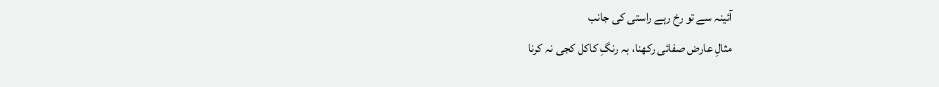آئینہ سے تو رخ رہے راستی کی جانب
مثالِ عارض صفائی رکھنا، بہ رنگِ کاکل کجی نہ کرنا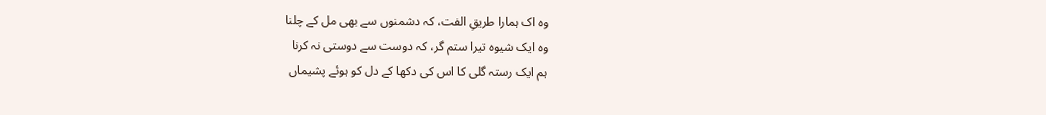وہ اک ہمارا طریقِ الفت، کہ دشمنوں سے بھی مل کے چلنا
وہ ایک شیوہ تیرا ستم گر، کہ دوست سے دوستی نہ کرنا
ہم ایک رستہ گلی کا اس کی دکھا کے دل کو ہوئے پشیماں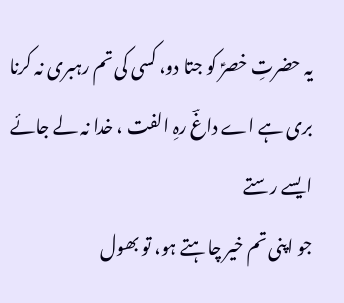یہ حضرتِ خصرؑ کو جتا دو، کسی کی تم رہبری نہ کرنا
بری ہے اے داغؔ رہِ الفت ، خدا نہ لے جائے ایسے رستے
جو اپنی تم خیر چاہتے ہو، تو بھول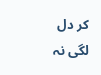کر دل لگی نہ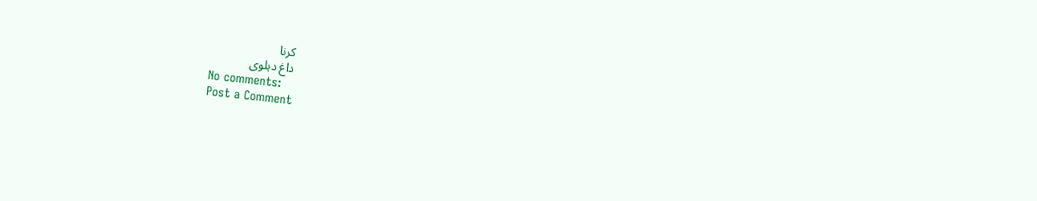کرنا
داغ دہلوی
No comments:
Post a Comment